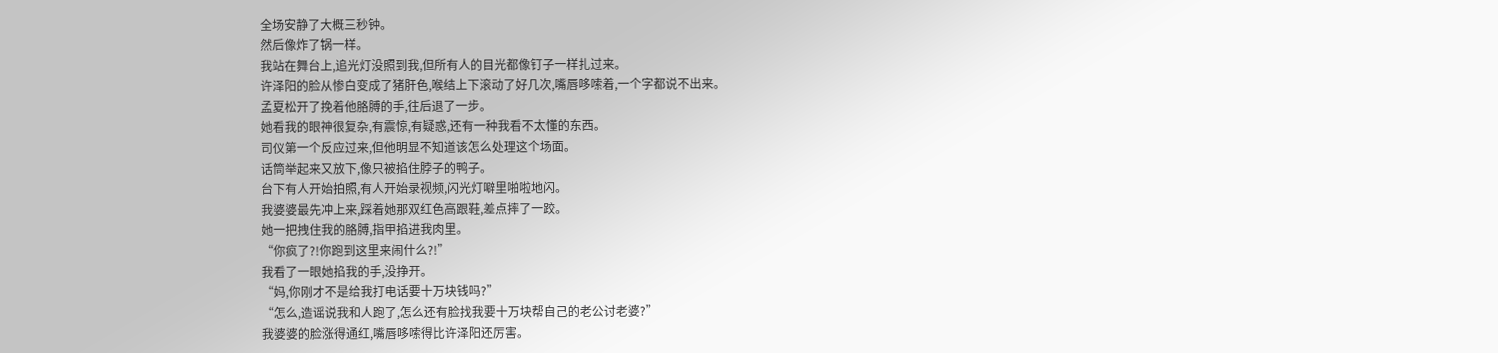全场安静了大概三秒钟。
然后像炸了锅一样。
我站在舞台上,追光灯没照到我,但所有人的目光都像钉子一样扎过来。
许泽阳的脸从惨白变成了猪肝色,喉结上下滚动了好几次,嘴唇哆嗦着,一个字都说不出来。
孟夏松开了挽着他胳膊的手,往后退了一步。
她看我的眼神很复杂,有震惊,有疑惑,还有一种我看不太懂的东西。
司仪第一个反应过来,但他明显不知道该怎么处理这个场面。
话筒举起来又放下,像只被掐住脖子的鸭子。
台下有人开始拍照,有人开始录视频,闪光灯噼里啪啦地闪。
我婆婆最先冲上来,踩着她那双红色高跟鞋,差点摔了一跤。
她一把拽住我的胳膊,指甲掐进我肉里。
“你疯了?!你跑到这里来闹什么?!”
我看了一眼她掐我的手,没挣开。
“妈,你刚才不是给我打电话要十万块钱吗?”
“怎么,造谣说我和人跑了,怎么还有脸找我要十万块帮自己的老公讨老婆?”
我婆婆的脸涨得通红,嘴唇哆嗦得比许泽阳还厉害。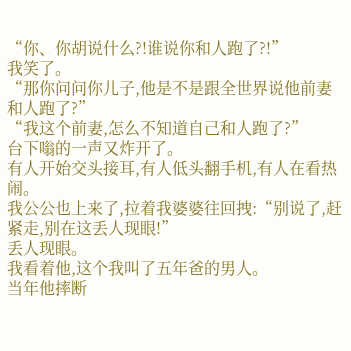“你、你胡说什么?!谁说你和人跑了?!”
我笑了。
“那你问问你儿子,他是不是跟全世界说他前妻和人跑了?”
“我这个前妻,怎么不知道自己和人跑了?”
台下嗡的一声又炸开了。
有人开始交头接耳,有人低头翻手机,有人在看热闹。
我公公也上来了,拉着我婆婆往回拽:“别说了,赶紧走,别在这丢人现眼!”
丢人现眼。
我看着他,这个我叫了五年爸的男人。
当年他摔断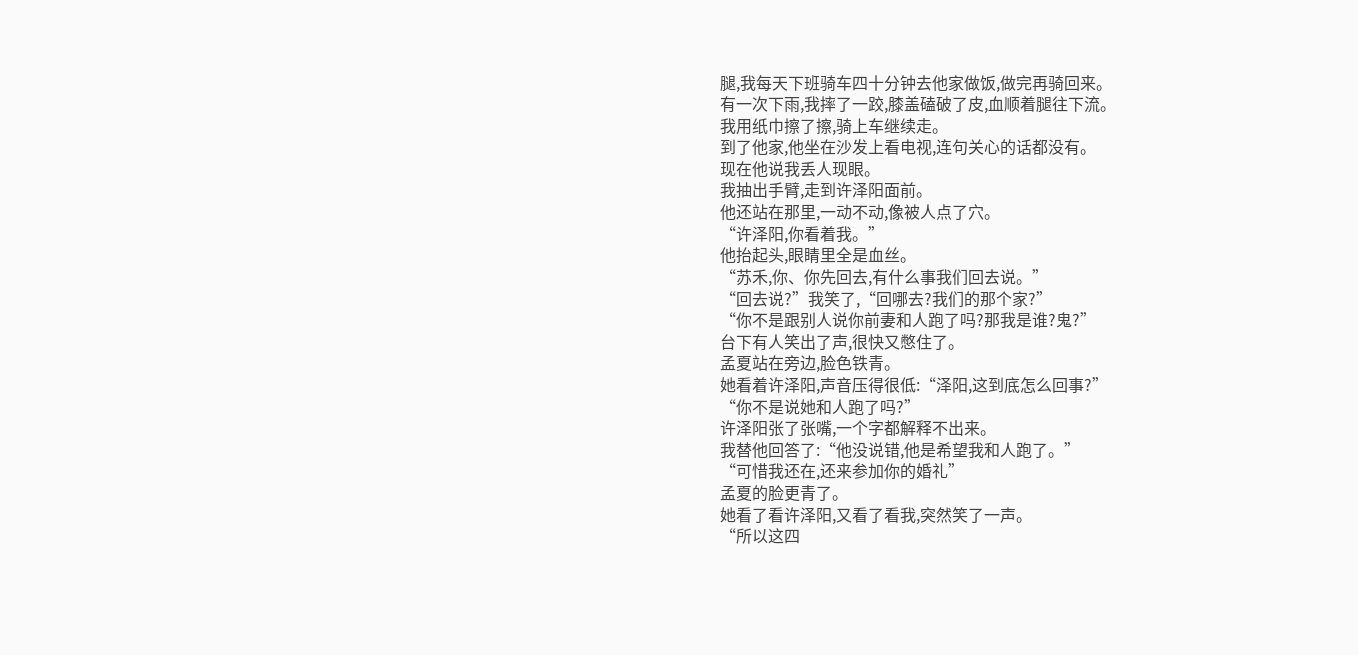腿,我每天下班骑车四十分钟去他家做饭,做完再骑回来。
有一次下雨,我摔了一跤,膝盖磕破了皮,血顺着腿往下流。
我用纸巾擦了擦,骑上车继续走。
到了他家,他坐在沙发上看电视,连句关心的话都没有。
现在他说我丢人现眼。
我抽出手臂,走到许泽阳面前。
他还站在那里,一动不动,像被人点了穴。
“许泽阳,你看着我。”
他抬起头,眼睛里全是血丝。
“苏禾,你、你先回去,有什么事我们回去说。”
“回去说?”我笑了,“回哪去?我们的那个家?”
“你不是跟别人说你前妻和人跑了吗?那我是谁?鬼?”
台下有人笑出了声,很快又憋住了。
孟夏站在旁边,脸色铁青。
她看着许泽阳,声音压得很低:“泽阳,这到底怎么回事?”
“你不是说她和人跑了吗?”
许泽阳张了张嘴,一个字都解释不出来。
我替他回答了:“他没说错,他是希望我和人跑了。”
“可惜我还在,还来参加你的婚礼”
孟夏的脸更青了。
她看了看许泽阳,又看了看我,突然笑了一声。
“所以这四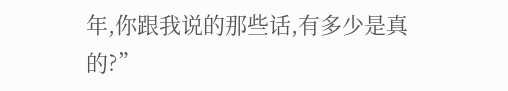年,你跟我说的那些话,有多少是真的?”